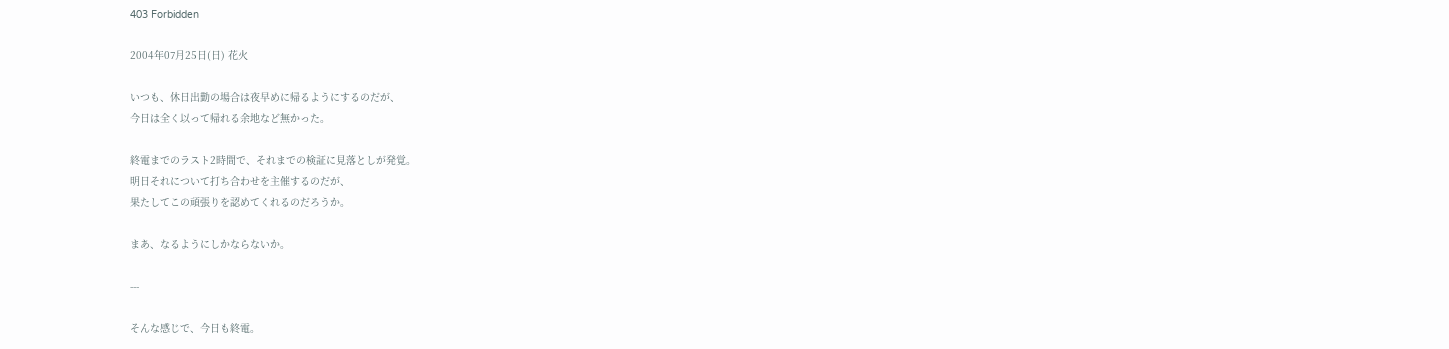403 Forbidden

2004年07月25日(日) 花火

いつも、休日出勤の場合は夜早めに帰るようにするのだが、
今日は全く以って帰れる余地など無かった。

終電までのラスト2時間で、それまでの検証に見落としが発覚。
明日それについて打ち合わせを主催するのだが、
果たしてこの頑張りを認めてくれるのだろうか。

まあ、なるようにしかならないか。

---

そんな感じで、今日も終電。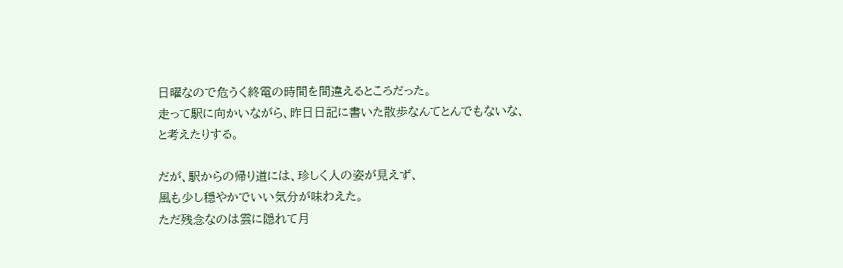日曜なので危うく終電の時間を間違えるところだった。
走って駅に向かいながら、昨日日記に書いた散歩なんてとんでもないな、
と考えたりする。

だが、駅からの帰り道には、珍しく人の姿が見えず、
風も少し穏やかでいい気分が味わえた。
ただ残念なのは雲に隠れて月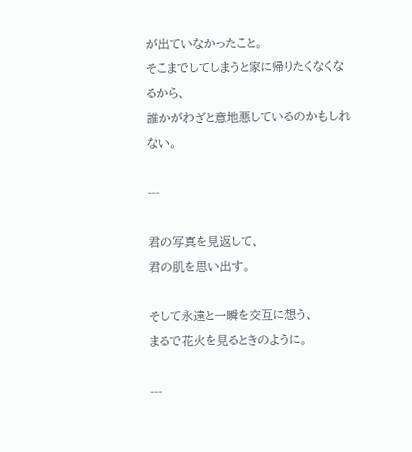が出ていなかったこと。
そこまでしてしまうと家に帰りたくなくなるから、
誰かがわざと意地悪しているのかもしれない。

---

君の写真を見返して、
君の肌を思い出す。

そして永遠と一瞬を交互に想う、
まるで花火を見るときのように。

---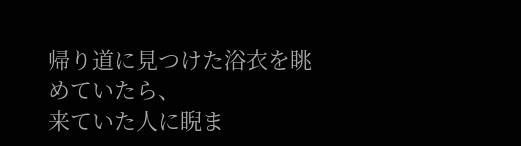帰り道に見つけた浴衣を眺めていたら、
来ていた人に睨ま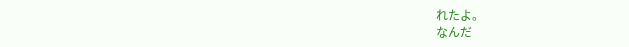れたよ。
なんだ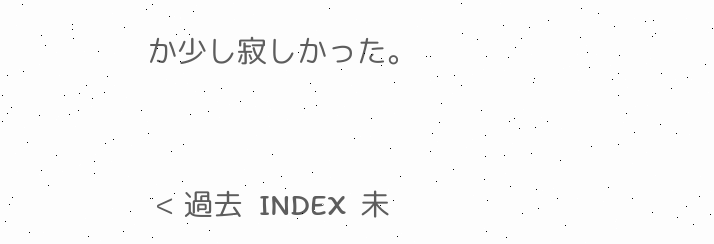か少し寂しかった。


 < 過去  INDEX  未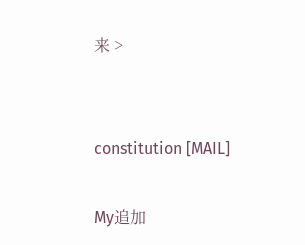来 >


constitution [MAIL]

My追加